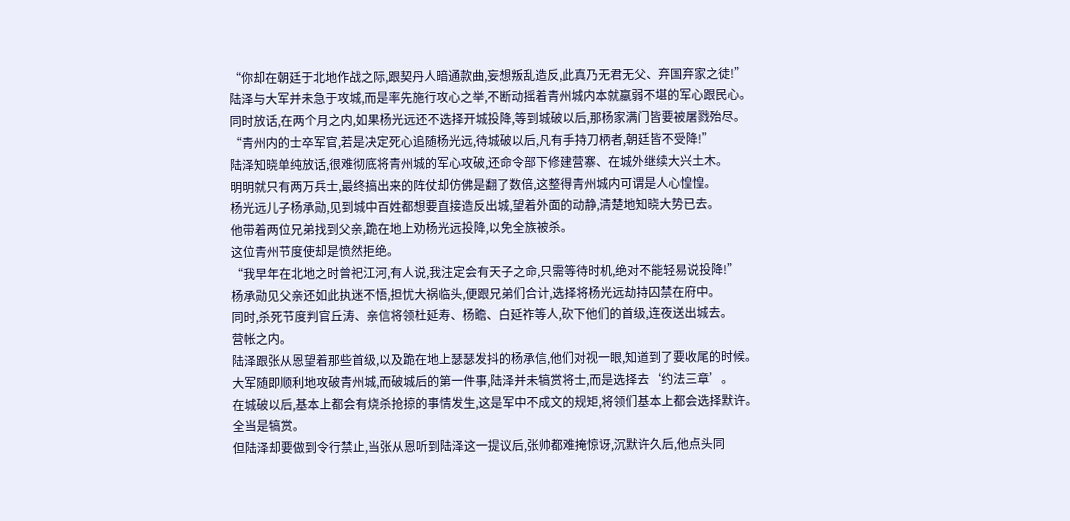“你却在朝廷于北地作战之际,跟契丹人暗通款曲,妄想叛乱造反,此真乃无君无父、弃国弃家之徒!”
陆泽与大军并未急于攻城,而是率先施行攻心之举,不断动摇着青州城内本就羸弱不堪的军心跟民心。
同时放话,在两个月之内,如果杨光远还不选择开城投降,等到城破以后,那杨家满门皆要被屠戮殆尽。
“青州内的士卒军官,若是决定死心追随杨光远,待城破以后,凡有手持刀柄者,朝廷皆不受降!”
陆泽知晓单纯放话,很难彻底将青州城的军心攻破,还命令部下修建营寨、在城外继续大兴土木。
明明就只有两万兵士,最终搞出来的阵仗却仿佛是翻了数倍,这整得青州城内可谓是人心惶惶。
杨光远儿子杨承勋,见到城中百姓都想要直接造反出城,望着外面的动静,清楚地知晓大势已去。
他带着两位兄弟找到父亲,跪在地上劝杨光远投降,以免全族被杀。
这位青州节度使却是愤然拒绝。
“我早年在北地之时曾祀江河,有人说,我注定会有天子之命,只需等待时机,绝对不能轻易说投降!”
杨承勋见父亲还如此执迷不悟,担忧大祸临头,便跟兄弟们合计,选择将杨光远劫持囚禁在府中。
同时,杀死节度判官丘涛、亲信将领杜延寿、杨瞻、白延祚等人,砍下他们的首级,连夜送出城去。
营帐之内。
陆泽跟张从恩望着那些首级,以及跪在地上瑟瑟发抖的杨承信,他们对视一眼,知道到了要收尾的时候。
大军随即顺利地攻破青州城,而破城后的第一件事,陆泽并未犒赏将士,而是选择去‘约法三章’。
在城破以后,基本上都会有烧杀抢掠的事情发生,这是军中不成文的规矩,将领们基本上都会选择默许。
全当是犒赏。
但陆泽却要做到令行禁止,当张从恩听到陆泽这一提议后,张帅都难掩惊讶,沉默许久后,他点头同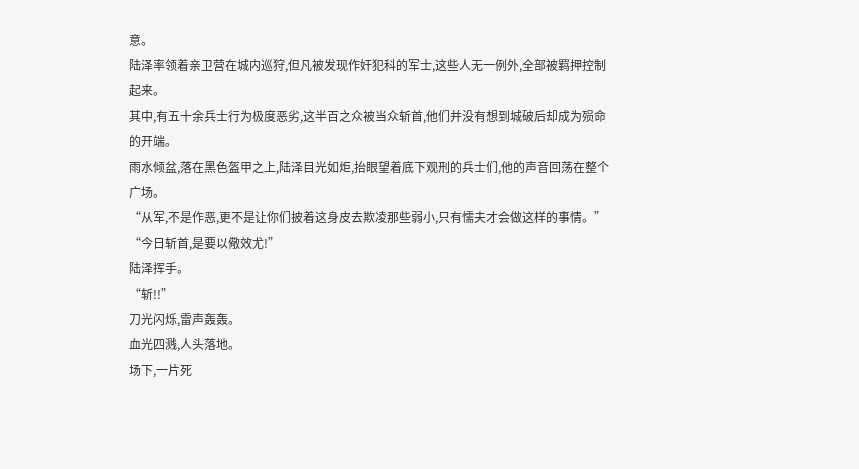意。
陆泽率领着亲卫营在城内巡狩,但凡被发现作奸犯科的军士,这些人无一例外,全部被羁押控制起来。
其中,有五十余兵士行为极度恶劣,这半百之众被当众斩首,他们并没有想到城破后却成为殒命的开端。
雨水倾盆,落在黑色盔甲之上,陆泽目光如炬,抬眼望着底下观刑的兵士们,他的声音回荡在整个广场。
“从军,不是作恶,更不是让你们披着这身皮去欺凌那些弱小,只有懦夫才会做这样的事情。”
“今日斩首,是要以儆效尤!”
陆泽挥手。
“斩!!”
刀光闪烁,雷声轰轰。
血光四溅,人头落地。
场下,一片死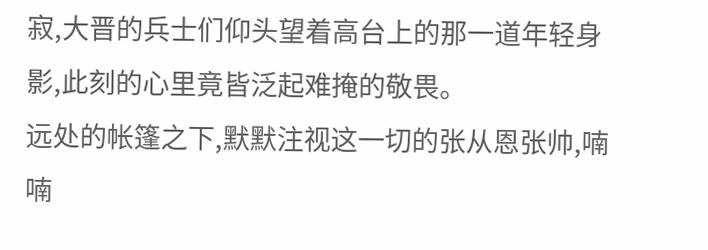寂,大晋的兵士们仰头望着高台上的那一道年轻身影,此刻的心里竟皆泛起难掩的敬畏。
远处的帐篷之下,默默注视这一切的张从恩张帅,喃喃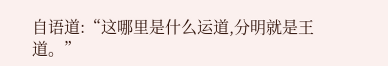自语道:“这哪里是什么运道,分明就是王道。”